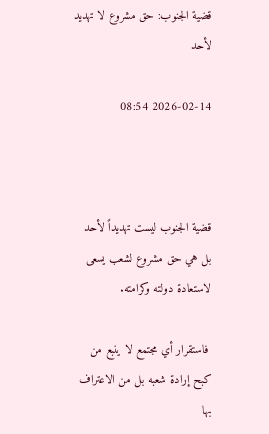قضية الجنوب: حق مشروع لا تهديد لأحد

2026-02-14 08:54



قضية الجنوب ليست تهديداً لأحد بل هي حق مشروع لشعب يسعى لاستعادة دولته وكرامته.

 فاستقرار أي مجتمع لا ينبع من كبح إرادة شعبه بل من الاعتراف بها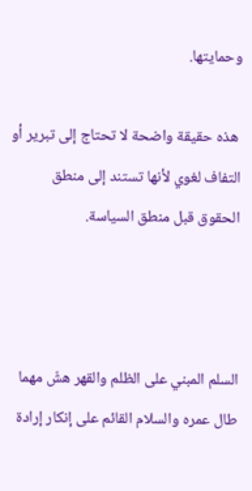وحمايتها.

 هذه حقيقة واضحة لا تحتاج إلى تبرير أو التفاف لغوي لأنها تستند إلى منطق الحقوق قبل منطق السياسة.



السلم المبني على الظلم والقهر هشّ مهما طال عمره والسلام القائم على إنكار إرادة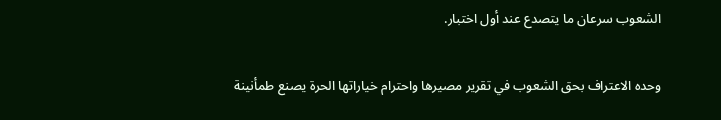الشعوب سرعان ما يتصدع عند أول اختبار.

وحده الاعتراف بحق الشعوب في تقرير مصيرها واحترام خياراتها الحرة يصنع طمأنينة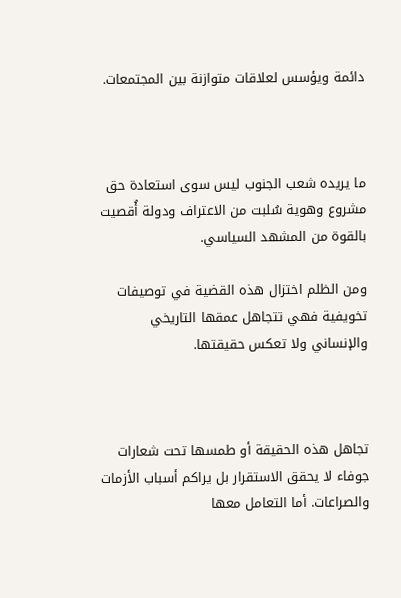دائمة ويؤسس لعلاقات متوازنة بين المجتمعات.



ما يريده شعب الجنوب ليس سوى استعادة حق مشروع وهوية سُلبت من الاعتراف ودولة أُقصيت بالقوة من المشهد السياسي.

ومن الظلم اختزال هذه القضية في توصيفات تخويفية فهي تتجاهل عمقها التاريخي والإنساني ولا تعكس حقيقتها.



تجاهل هذه الحقيقة أو طمسها تحت شعارات جوفاء لا يحقق الاستقرار بل يراكم أسباب الأزمات والصراعات. أما التعامل معها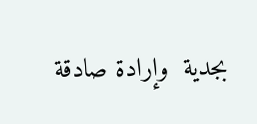بجدية  وإرادة صادقة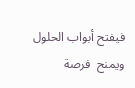فيفتح أبواب الحلول ويمنح  فرصة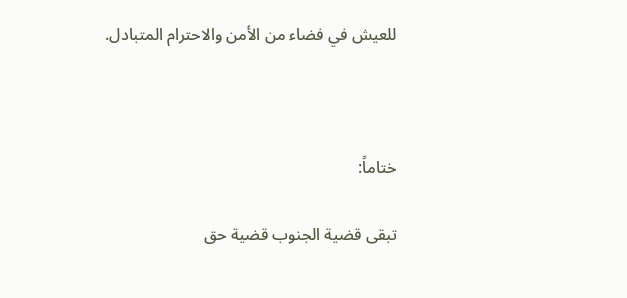للعيش في فضاء من الأمن والاحترام المتبادل.



ختاماً:

تبقى قضية الجنوب قضية حق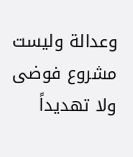وعدالة وليست مشروع فوضى ولا تهديداً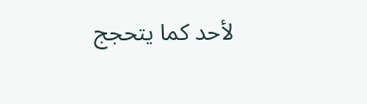لأحد كما يتحجج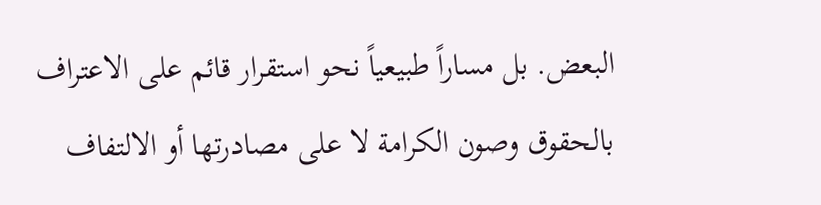البعض. بل مساراً طبيعياً نحو استقرار قائم على الاعتراف بالحقوق وصون الكرامة لا على مصادرتها أو الالتفاف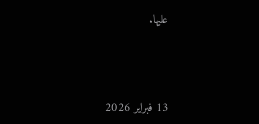عليها.



13 فبراير 2026